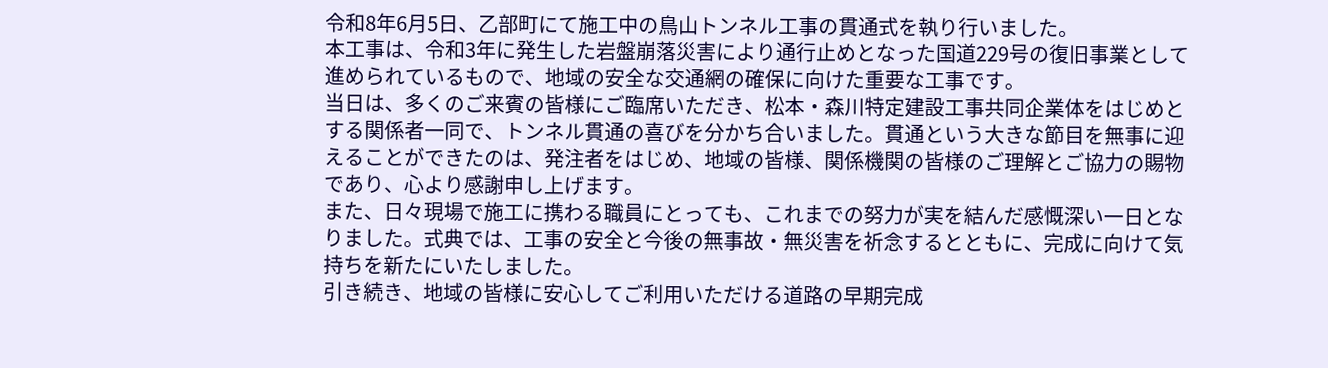令和8年6月5日、乙部町にて施工中の鳥山トンネル工事の貫通式を執り行いました。
本工事は、令和3年に発生した岩盤崩落災害により通行止めとなった国道229号の復旧事業として進められているもので、地域の安全な交通網の確保に向けた重要な工事です。
当日は、多くのご来賓の皆様にご臨席いただき、松本・森川特定建設工事共同企業体をはじめとする関係者一同で、トンネル貫通の喜びを分かち合いました。貫通という大きな節目を無事に迎えることができたのは、発注者をはじめ、地域の皆様、関係機関の皆様のご理解とご協力の賜物であり、心より感謝申し上げます。
また、日々現場で施工に携わる職員にとっても、これまでの努力が実を結んだ感慨深い一日となりました。式典では、工事の安全と今後の無事故・無災害を祈念するとともに、完成に向けて気持ちを新たにいたしました。
引き続き、地域の皆様に安心してご利用いただける道路の早期完成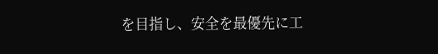を目指し、安全を最優先に工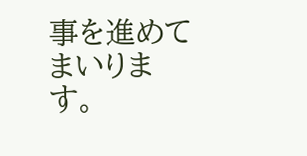事を進めてまいります。